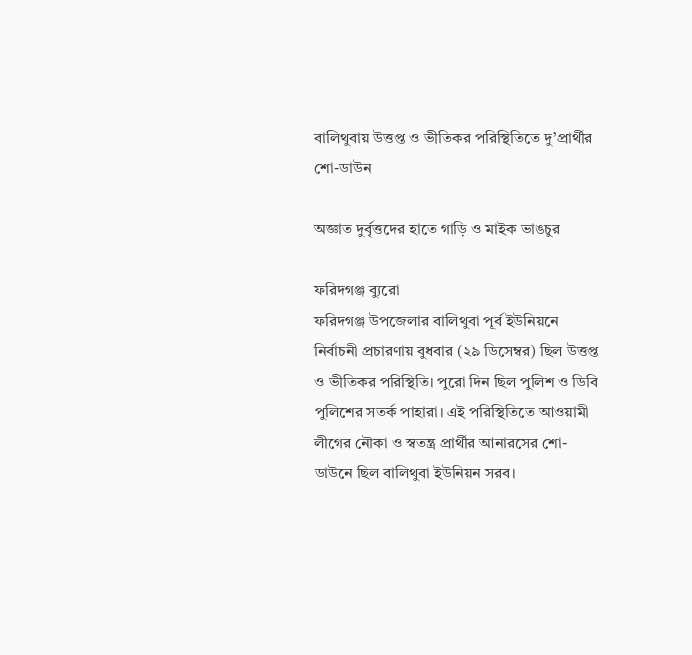বালিথুবায় উত্তপ্ত ও ভীতিকর পরিস্থিতিতে দু’প্রার্থীর শো-ডাউন

অজ্ঞাত দুর্বৃত্তদের হাতে গাড়ি ও মাইক ভাঙচুর

ফরিদগঞ্জ ব্যুরো
ফরিদগঞ্জ উপজেলার বালিথুবা পূর্ব ইউনিয়নে নির্বাচনী প্রচারণায় বুধবার (২৯ ডিসেম্বর) ছিল উত্তপ্ত ও ভীতিকর পরিস্থিতি। পুরো দিন ছিল পুলিশ ও ডিবি পুলিশের সতর্ক পাহারা। এই পরিস্থিতিতে আওয়ামী লীগের নৌকা ও স্বতন্ত্র প্রার্থীর আনারসের শো-ডাউনে ছিল বালিথুবা ইউনিয়ন সরব।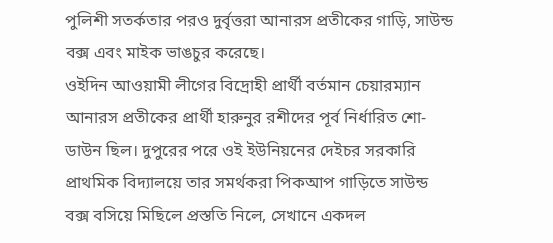পুলিশী সতর্কতার পরও দুর্বৃত্তরা আনারস প্রতীকের গাড়ি, সাউন্ড বক্স এবং মাইক ভাঙচুর করেছে।
ওইদিন আওয়ামী লীগের বিদ্রোহী প্রার্থী বর্তমান চেয়ারম্যান আনারস প্রতীকের প্রার্থী হারুনুর রশীদের পূর্ব নির্ধারিত শো-ডাউন ছিল। দুপুরের পরে ওই ইউনিয়নের দেইচর সরকারি প্রাথমিক বিদ্যালয়ে তার সমর্থকরা পিকআপ গাড়িতে সাউন্ড বক্স বসিয়ে মিছিলে প্রস্ততি নিলে, সেখানে একদল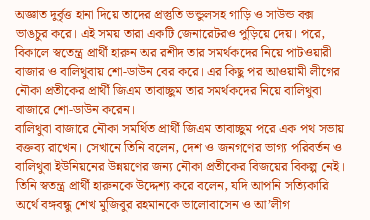অজ্ঞাত দুর্বৃত্ত হানা দিয়ে তাদের প্রস্তুতি ভন্ডুলসহ গাড়ি ও সাউন্ড বক্স ভাঙচুর করে। এই সময় তারা একটি জেনারেটরও পুড়িয়ে দেয়। পরে, বিকালে স্বতেন্ত্র প্রার্থী হারুন অর রশীদ তার সমর্থকদের নিয়ে পাটওয়ারী বাজার ও বালিথুবায় শো-ডাউন বের করে। এর কিছু পর আওয়ামী লীগের নৌকা প্রতীকের প্রার্থী জিএম তাবাচ্ছুম তার সমর্থকদের নিয়ে বালিথুবা বাজারে শো-ডাউন করেন।
বালিথুবা বাজারে নৌকা সমর্থিত প্রার্থী জিএম তাবাচ্ছুম পরে এক পথ সভায় বক্তব্য রাখেন। সেখানে তিনি বলেন, দেশ ও জনগণের ভাগ্য পরিবর্তন ও বালিথুবা ইউনিয়নের উন্নয়ণের জন্য নৌকা প্রতীকের বিজয়ের বিকল্প নেই। তিনি স্বতন্ত্র প্রার্থী হারুনকে উদ্দেশ্য করে বলেন, যদি আপনি সত্যিকারি অর্থে বঙ্গবন্ধু শেখ মুজিবুর রহমানকে ভালোবাসেন ও আ’লীগ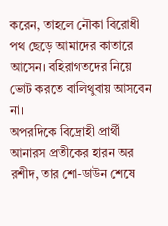করেন, তাহলে নৌকা বিরোধী পথ ছেড়ে আমাদের কাতারে আসেন। বহিরাগতদের নিয়ে ভোট করতে বালিথুবায় আসবেন না।
অপরদিকে বিদ্রোহী প্রার্থী আনারস প্রতীকের হারন অর রশীদ, তার শো-ডাউন শেষে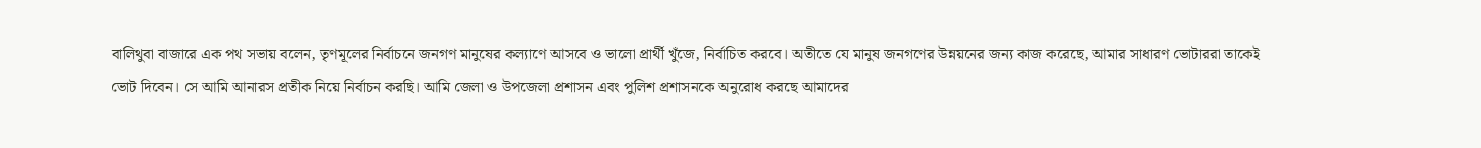বালিথুবা বাজারে এক পথ সভায় বলেন, তৃণমূলের নির্বাচনে জনগণ মানুষের কল্যাণে আসবে ও ভালো প্রার্থী খুঁজে, নির্বাচিত করবে। অতীতে যে মানুষ জনগণের উন্নয়নের জন্য কাজ করেছে, আমার সাধারণ ভোটাররা তাকেই ভোট দিবেন। সে আমি আনারস প্রতীক নিয়ে নির্বাচন করছি। আমি জেলা ও উপজেলা প্রশাসন এবং পুলিশ প্রশাসনকে অনুরোধ করছে আমাদের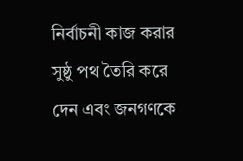নির্বাচনী কাজ করার সুষ্ঠু পথ তৈরি করে দেন এবং জনগণকে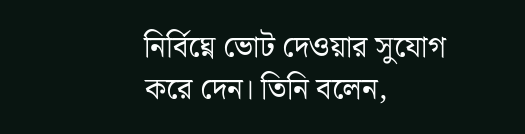নির্বিঘ্নে ভোট দেওয়ার সুযোগ করে দেন। তিনি বলেন,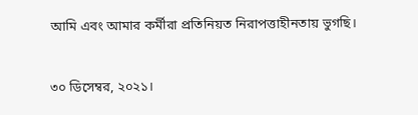আমি এবং আমার কর্মীরা প্রতিনিয়ত নিরাপত্তাহীনতায় ভুগছি।

৩০ ডিসেম্বর, ২০২১।